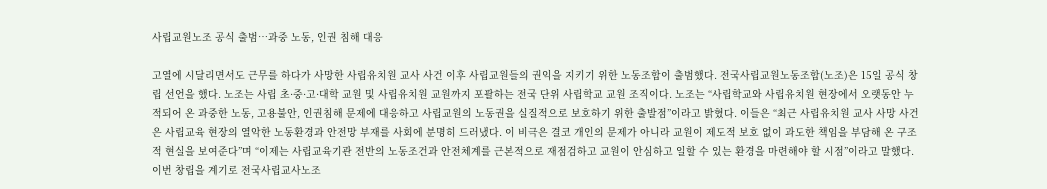사립교원노조 공식 출범…과중 노동, 인권 침해 대응

고열에 시달리면서도 근무를 하다가 사망한 사립유치원 교사 사건 이후 사립교원들의 권익을 지키기 위한 노동조합이 출범했다. 전국사립교원노동조합(노조)은 15일 공식 창립 선언을 했다. 노조는 사립 초·중·고·대학 교원 및 사립유치원 교원까지 포괄하는 전국 단위 사립학교 교원 조직이다. 노조는 “사립학교와 사립유치원 현장에서 오랫동안 누적되어 온 과중한 노동, 고용불안, 인권침해 문제에 대응하고 사립교원의 노동권을 실질적으로 보호하기 위한 출발점”이라고 밝혔다. 이들은 “최근 사립유치원 교사 사망 사건은 사립교육 현장의 열악한 노동환경과 안전망 부재를 사회에 분명히 드러냈다. 이 비극은 결코 개인의 문제가 아니라 교원이 제도적 보호 없이 과도한 책임을 부담해 온 구조적 현실을 보여준다”며 “이제는 사립교육기관 전반의 노동조건과 안전체계를 근본적으로 재점검하고 교원이 안심하고 일할 수 있는 환경을 마련해야 할 시점”이라고 말했다. 이번 창립을 계기로 전국사립교사노조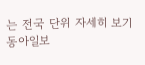는 전국 단위 자세히 보기
동아일보